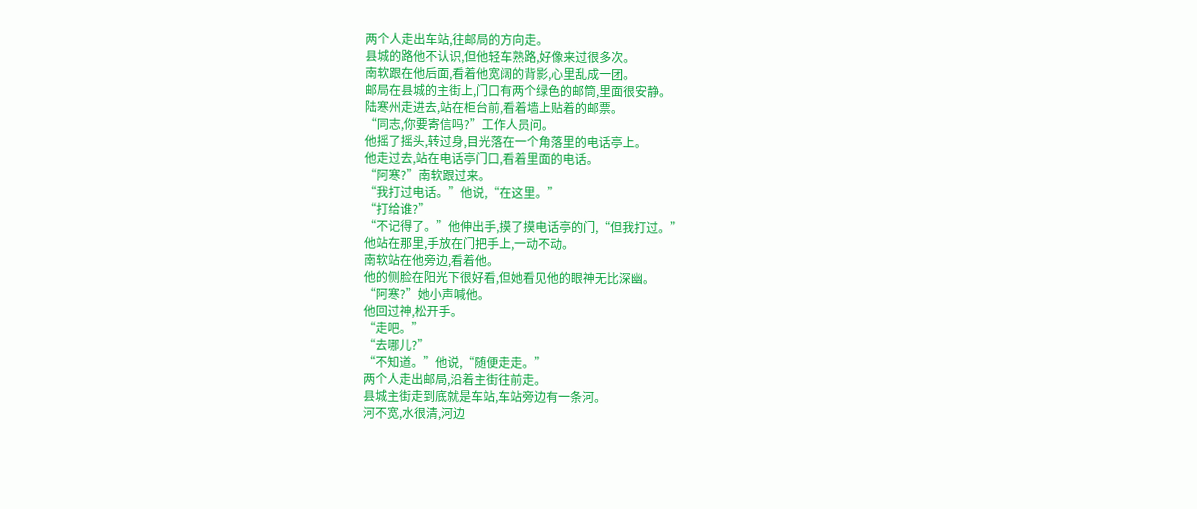两个人走出车站,往邮局的方向走。
县城的路他不认识,但他轻车熟路,好像来过很多次。
南软跟在他后面,看着他宽阔的背影,心里乱成一团。
邮局在县城的主街上,门口有两个绿色的邮筒,里面很安静。
陆寒州走进去,站在柜台前,看着墙上贴着的邮票。
“同志,你要寄信吗?”工作人员问。
他摇了摇头,转过身,目光落在一个角落里的电话亭上。
他走过去,站在电话亭门口,看着里面的电话。
“阿寒?”南软跟过来。
“我打过电话。”他说,“在这里。”
“打给谁?”
“不记得了。”他伸出手,摸了摸电话亭的门,“但我打过。”
他站在那里,手放在门把手上,一动不动。
南软站在他旁边,看着他。
他的侧脸在阳光下很好看,但她看见他的眼神无比深幽。
“阿寒?”她小声喊他。
他回过神,松开手。
“走吧。”
“去哪儿?”
“不知道。”他说,“随便走走。”
两个人走出邮局,沿着主街往前走。
县城主街走到底就是车站,车站旁边有一条河。
河不宽,水很清,河边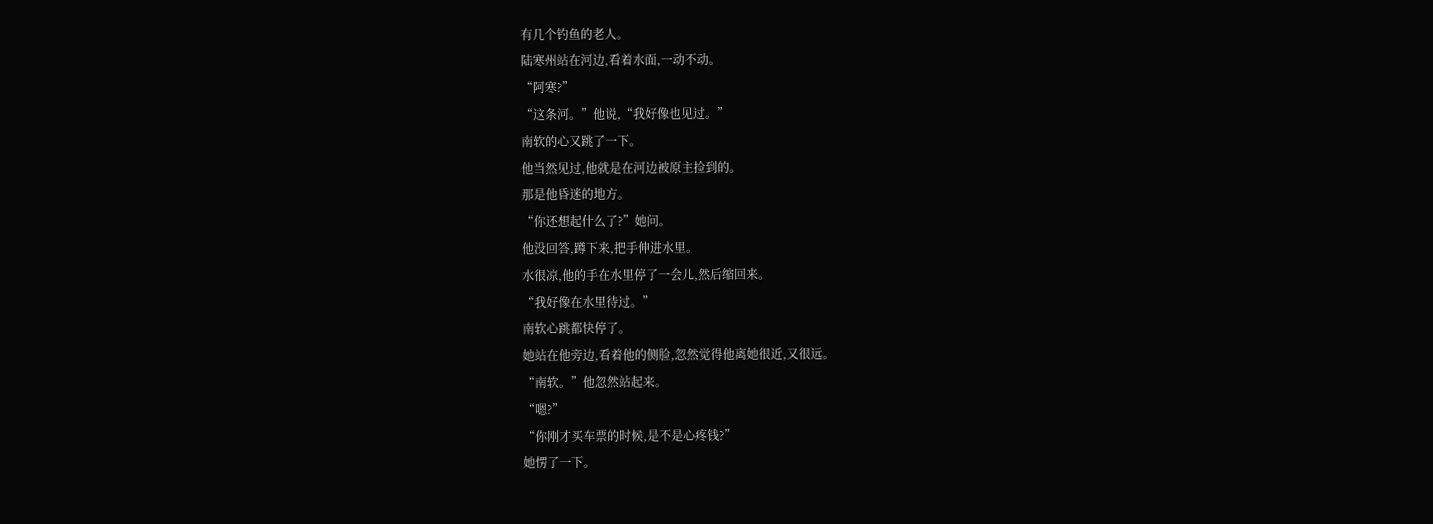有几个钓鱼的老人。
陆寒州站在河边,看着水面,一动不动。
“阿寒?”
“这条河。”他说,“我好像也见过。”
南软的心又跳了一下。
他当然见过,他就是在河边被原主捡到的。
那是他昏迷的地方。
“你还想起什么了?”她问。
他没回答,蹲下来,把手伸进水里。
水很凉,他的手在水里停了一会儿,然后缩回来。
“我好像在水里待过。”
南软心跳都快停了。
她站在他旁边,看着他的侧脸,忽然觉得他离她很近,又很远。
“南软。”他忽然站起来。
“嗯?”
“你刚才买车票的时候,是不是心疼钱?”
她愣了一下。